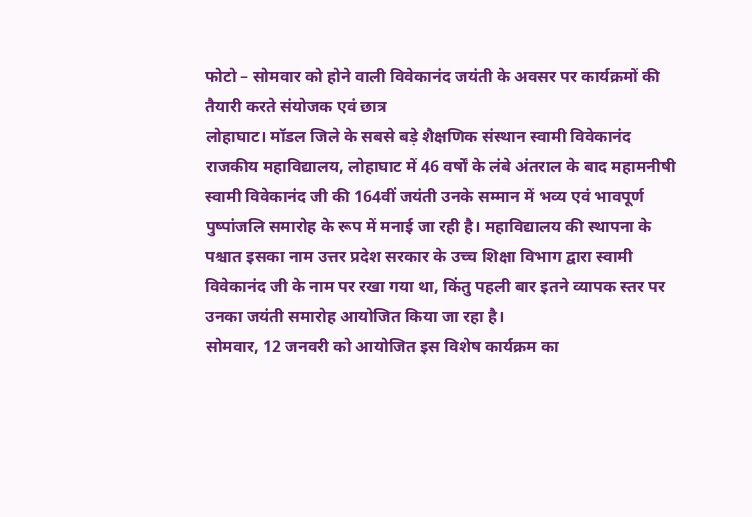फोटो – सोमवार को होने वाली विवेकानंद जयंती के अवसर पर कार्यक्रमों की तैयारी करते संयोजक एवं छात्र
लोहाघाट। मॉडल जिले के सबसे बड़े शैक्षणिक संस्थान स्वामी विवेकानंद राजकीय महाविद्यालय, लोहाघाट में 46 वर्षों के लंबे अंतराल के बाद महामनीषी स्वामी विवेकानंद जी की 164वीं जयंती उनके सम्मान में भव्य एवं भावपूर्ण पुष्पांजलि समारोह के रूप में मनाई जा रही है। महाविद्यालय की स्थापना के पश्चात इसका नाम उत्तर प्रदेश सरकार के उच्च शिक्षा विभाग द्वारा स्वामी विवेकानंद जी के नाम पर रखा गया था, किंतु पहली बार इतने व्यापक स्तर पर उनका जयंती समारोह आयोजित किया जा रहा है।
सोमवार, 12 जनवरी को आयोजित इस विशेष कार्यक्रम का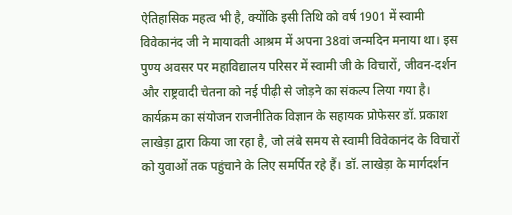ऐतिहासिक महत्व भी है, क्योंकि इसी तिथि को वर्ष 1901 में स्वामी विवेकानंद जी ने मायावती आश्रम में अपना 38वां जन्मदिन मनाया था। इस पुण्य अवसर पर महाविद्यालय परिसर में स्वामी जी के विचारों, जीवन-दर्शन और राष्ट्रवादी चेतना को नई पीढ़ी से जोड़ने का संकल्प लिया गया है।
कार्यक्रम का संयोजन राजनीतिक विज्ञान के सहायक प्रोफेसर डॉ. प्रकाश लाखेड़ा द्वारा किया जा रहा है, जो लंबे समय से स्वामी विवेकानंद के विचारों को युवाओं तक पहुंचाने के लिए समर्पित रहे हैं। डॉ. लाखेड़ा के मार्गदर्शन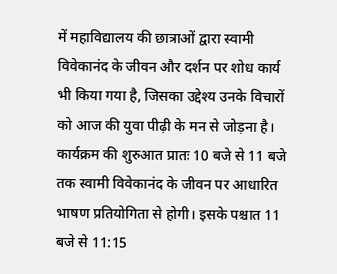में महाविद्यालय की छात्राओं द्वारा स्वामी विवेकानंद के जीवन और दर्शन पर शोध कार्य भी किया गया है, जिसका उद्देश्य उनके विचारों को आज की युवा पीढ़ी के मन से जोड़ना है।
कार्यक्रम की शुरुआत प्रातः 10 बजे से 11 बजे तक स्वामी विवेकानंद के जीवन पर आधारित भाषण प्रतियोगिता से होगी। इसके पश्चात 11 बजे से 11:15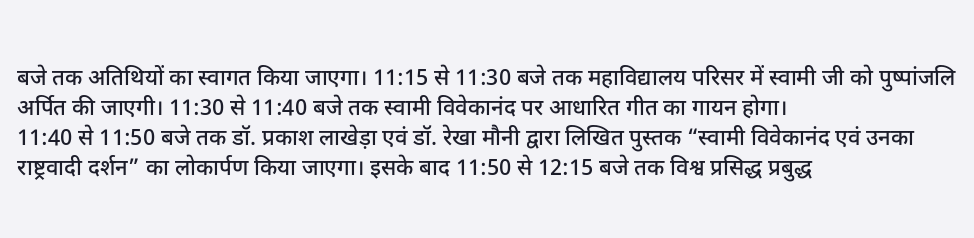बजे तक अतिथियों का स्वागत किया जाएगा। 11:15 से 11:30 बजे तक महाविद्यालय परिसर में स्वामी जी को पुष्पांजलि अर्पित की जाएगी। 11:30 से 11:40 बजे तक स्वामी विवेकानंद पर आधारित गीत का गायन होगा।
11:40 से 11:50 बजे तक डॉ. प्रकाश लाखेड़ा एवं डॉ. रेखा मौनी द्वारा लिखित पुस्तक “स्वामी विवेकानंद एवं उनका राष्ट्रवादी दर्शन” का लोकार्पण किया जाएगा। इसके बाद 11:50 से 12:15 बजे तक विश्व प्रसिद्ध प्रबुद्ध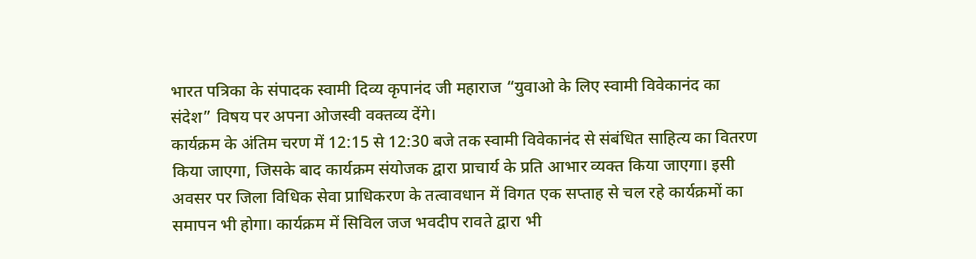भारत पत्रिका के संपादक स्वामी दिव्य कृपानंद जी महाराज “युवाओ के लिए स्वामी विवेकानंद का संदेश” विषय पर अपना ओजस्वी वक्तव्य देंगे।
कार्यक्रम के अंतिम चरण में 12:15 से 12:30 बजे तक स्वामी विवेकानंद से संबंधित साहित्य का वितरण किया जाएगा, जिसके बाद कार्यक्रम संयोजक द्वारा प्राचार्य के प्रति आभार व्यक्त किया जाएगा। इसी अवसर पर जिला विधिक सेवा प्राधिकरण के तत्वावधान में विगत एक सप्ताह से चल रहे कार्यक्रमों का समापन भी होगा। कार्यक्रम में सिविल जज भवदीप रावते द्वारा भी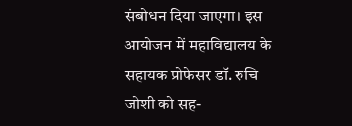संबोधन दिया जाएगा। इस आयोजन में महाविद्यालय के सहायक प्रोफेसर डॉ. रुचि जोशी को सह-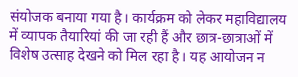संयोजक बनाया गया है। कार्यक्रम को लेकर महाविद्यालय में व्यापक तैयारियां की जा रही हैं और छात्र-छात्राओं में विशेष उत्साह देखने को मिल रहा है। यह आयोजन न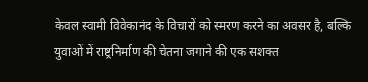केवल स्वामी विवेकानंद के विचारों को स्मरण करने का अवसर है, बल्कि युवाओं में राष्ट्रनिर्माण की चेतना जगाने की एक सशक्त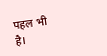पहल भी है।